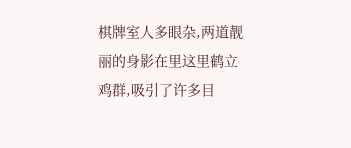棋牌室人多眼杂,两道靓丽的身影在里这里鹤立鸡群,吸引了许多目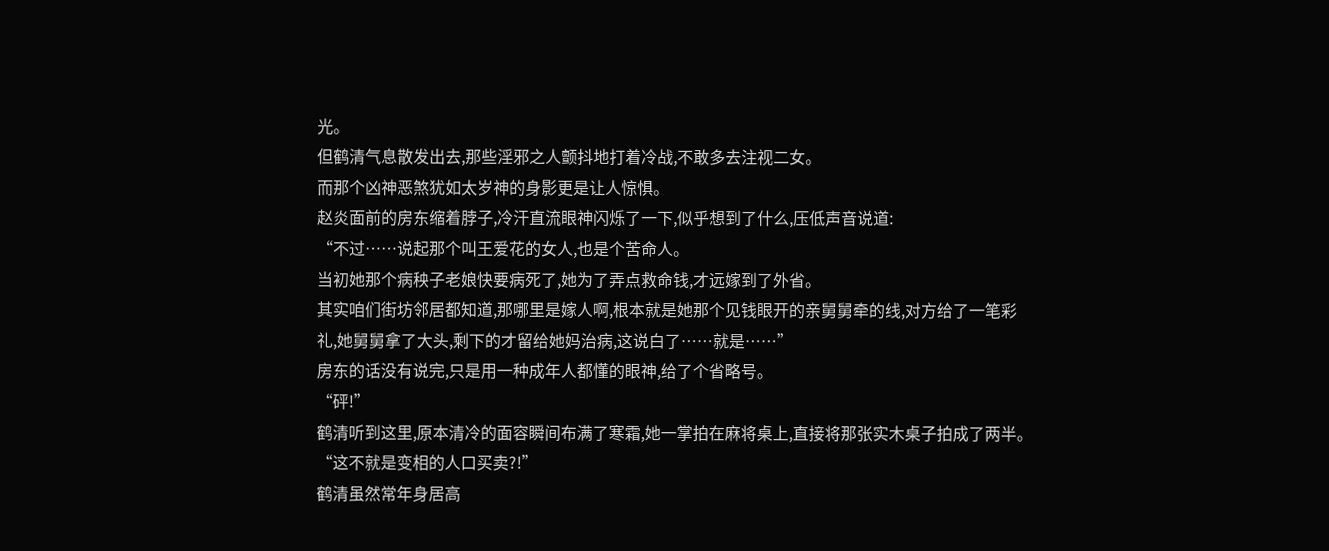光。
但鹤清气息散发出去,那些淫邪之人颤抖地打着冷战,不敢多去注视二女。
而那个凶神恶煞犹如太岁神的身影更是让人惊惧。
赵炎面前的房东缩着脖子,冷汗直流眼神闪烁了一下,似乎想到了什么,压低声音说道:
“不过……说起那个叫王爱花的女人,也是个苦命人。
当初她那个病秧子老娘快要病死了,她为了弄点救命钱,才远嫁到了外省。
其实咱们街坊邻居都知道,那哪里是嫁人啊,根本就是她那个见钱眼开的亲舅舅牵的线,对方给了一笔彩礼,她舅舅拿了大头,剩下的才留给她妈治病,这说白了……就是……”
房东的话没有说完,只是用一种成年人都懂的眼神,给了个省略号。
“砰!”
鹤清听到这里,原本清冷的面容瞬间布满了寒霜,她一掌拍在麻将桌上,直接将那张实木桌子拍成了两半。
“这不就是变相的人口买卖?!”
鹤清虽然常年身居高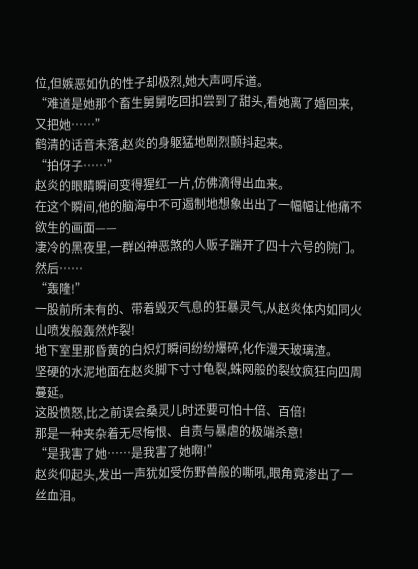位,但嫉恶如仇的性子却极烈,她大声呵斥道。
“难道是她那个畜生舅舅吃回扣尝到了甜头,看她离了婚回来,又把她……”
鹤清的话音未落,赵炎的身躯猛地剧烈颤抖起来。
“拍伢子……”
赵炎的眼睛瞬间变得猩红一片,仿佛滴得出血来。
在这个瞬间,他的脑海中不可遏制地想象出出了一幅幅让他痛不欲生的画面——
凄冷的黑夜里,一群凶神恶煞的人贩子踹开了四十六号的院门。
然后……
“轰隆!”
一股前所未有的、带着毁灭气息的狂暴灵气,从赵炎体内如同火山喷发般轰然炸裂!
地下室里那昏黄的白炽灯瞬间纷纷爆碎,化作漫天玻璃渣。
坚硬的水泥地面在赵炎脚下寸寸龟裂,蛛网般的裂纹疯狂向四周蔓延。
这股愤怒,比之前误会桑灵儿时还要可怕十倍、百倍!
那是一种夹杂着无尽悔恨、自责与暴虐的极端杀意!
“是我害了她……是我害了她啊!”
赵炎仰起头,发出一声犹如受伤野兽般的嘶吼,眼角竟渗出了一丝血泪。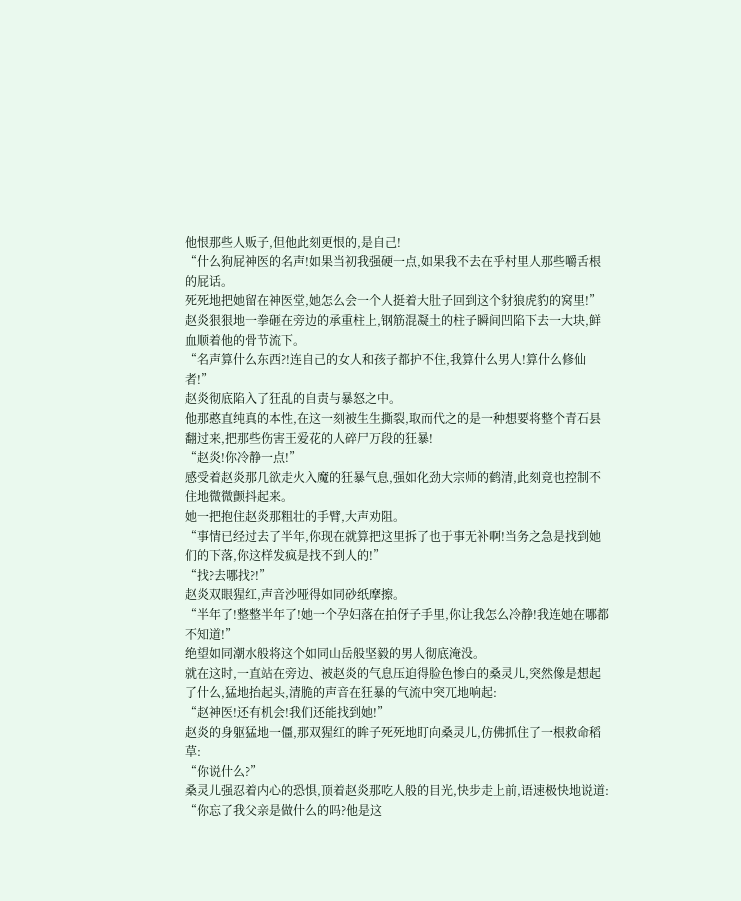他恨那些人贩子,但他此刻更恨的,是自己!
“什么狗屁神医的名声!如果当初我强硬一点,如果我不去在乎村里人那些嚼舌根的屁话。
死死地把她留在神医堂,她怎么会一个人挺着大肚子回到这个豺狼虎豹的窝里!”
赵炎狠狠地一拳砸在旁边的承重柱上,钢筋混凝土的柱子瞬间凹陷下去一大块,鲜血顺着他的骨节流下。
“名声算什么东西?!连自己的女人和孩子都护不住,我算什么男人!算什么修仙者!”
赵炎彻底陷入了狂乱的自责与暴怒之中。
他那憨直纯真的本性,在这一刻被生生撕裂,取而代之的是一种想要将整个青石县翻过来,把那些伤害王爱花的人碎尸万段的狂暴!
“赵炎!你冷静一点!”
感受着赵炎那几欲走火入魔的狂暴气息,强如化劲大宗师的鹤清,此刻竟也控制不住地微微颤抖起来。
她一把抱住赵炎那粗壮的手臂,大声劝阻。
“事情已经过去了半年,你现在就算把这里拆了也于事无补啊!当务之急是找到她们的下落,你这样发疯是找不到人的!”
“找?去哪找?!”
赵炎双眼猩红,声音沙哑得如同砂纸摩擦。
“半年了!整整半年了!她一个孕妇落在拍伢子手里,你让我怎么冷静!我连她在哪都不知道!”
绝望如同潮水般将这个如同山岳般坚毅的男人彻底淹没。
就在这时,一直站在旁边、被赵炎的气息压迫得脸色惨白的桑灵儿,突然像是想起了什么,猛地抬起头,清脆的声音在狂暴的气流中突兀地响起:
“赵神医!还有机会!我们还能找到她!”
赵炎的身躯猛地一僵,那双猩红的眸子死死地盯向桑灵儿,仿佛抓住了一根救命稻草:
“你说什么?”
桑灵儿强忍着内心的恐惧,顶着赵炎那吃人般的目光,快步走上前,语速极快地说道:
“你忘了我父亲是做什么的吗?他是这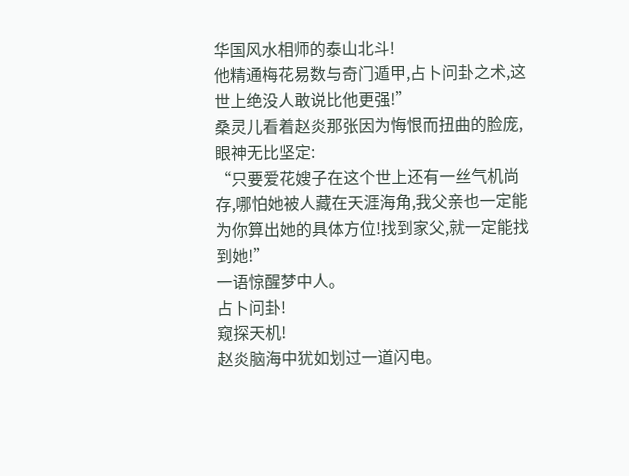华国风水相师的泰山北斗!
他精通梅花易数与奇门遁甲,占卜问卦之术,这世上绝没人敢说比他更强!”
桑灵儿看着赵炎那张因为悔恨而扭曲的脸庞,眼神无比坚定:
“只要爱花嫂子在这个世上还有一丝气机尚存,哪怕她被人藏在天涯海角,我父亲也一定能为你算出她的具体方位!找到家父,就一定能找到她!”
一语惊醒梦中人。
占卜问卦!
窥探天机!
赵炎脑海中犹如划过一道闪电。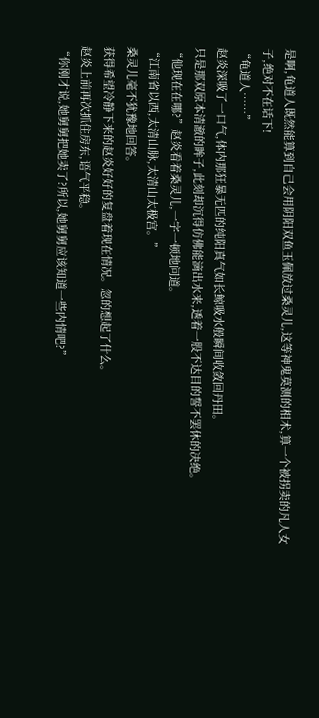是啊,龟道人既然能算到自己会用阴阳双鱼玉佩放过桑灵儿,这等神鬼莫测的相术,算一个被拐卖的凡人女子,绝对不在话下!
“龟道人……”
赵炎深吸了一口气,体内那狂暴无匹的纯阳真气如长鲸吸水般瞬间收敛回丹田。
只是那双原本清澈的眸子,此刻却沉得仿佛能滴出水来,透着一股不达目的誓不罢休的决绝。
“他现在在哪?”赵炎看着桑灵儿,一字一顿地问道。
“江南省以西,太清山脉,太清山太极宫。”
桑灵儿毫不犹豫地回答。
获得希望冷静下来的赵炎好好的复盘着现在情况。忽的想起了什么。
赵炎上前再次抓住房东,语气平稳。
“你刚才说,她舅舅把她卖了?所以,她舅舅应该知道一些内情吧?”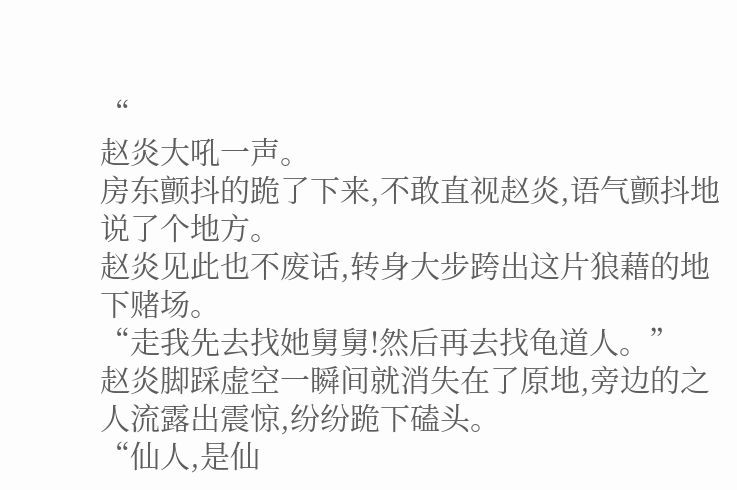“
赵炎大吼一声。
房东颤抖的跪了下来,不敢直视赵炎,语气颤抖地说了个地方。
赵炎见此也不废话,转身大步跨出这片狼藉的地下赌场。
“走我先去找她舅舅!然后再去找龟道人。”
赵炎脚踩虚空一瞬间就消失在了原地,旁边的之人流露出震惊,纷纷跪下磕头。
“仙人,是仙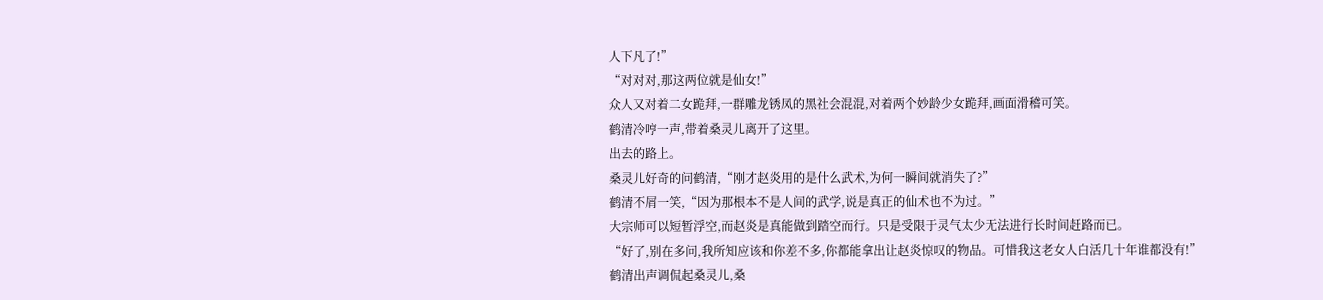人下凡了!”
“对对对,那这两位就是仙女!”
众人又对着二女跪拜,一群雕龙锈凤的黑社会混混,对着两个妙龄少女跪拜,画面滑稽可笑。
鹤清冷哼一声,带着桑灵儿离开了这里。
出去的路上。
桑灵儿好奇的问鹤清,“刚才赵炎用的是什么武术,为何一瞬间就消失了?”
鹤清不屑一笑,“因为那根本不是人间的武学,说是真正的仙术也不为过。”
大宗师可以短暂浮空,而赵炎是真能做到踏空而行。只是受限于灵气太少无法进行长时间赶路而已。
“好了,别在多问,我所知应该和你差不多,你都能拿出让赵炎惊叹的物品。可惜我这老女人白活几十年谁都没有!”
鹤清出声调侃起桑灵儿,桑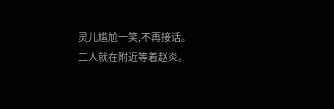灵儿尴尬一笑,不再接话。
二人就在附近等着赵炎。